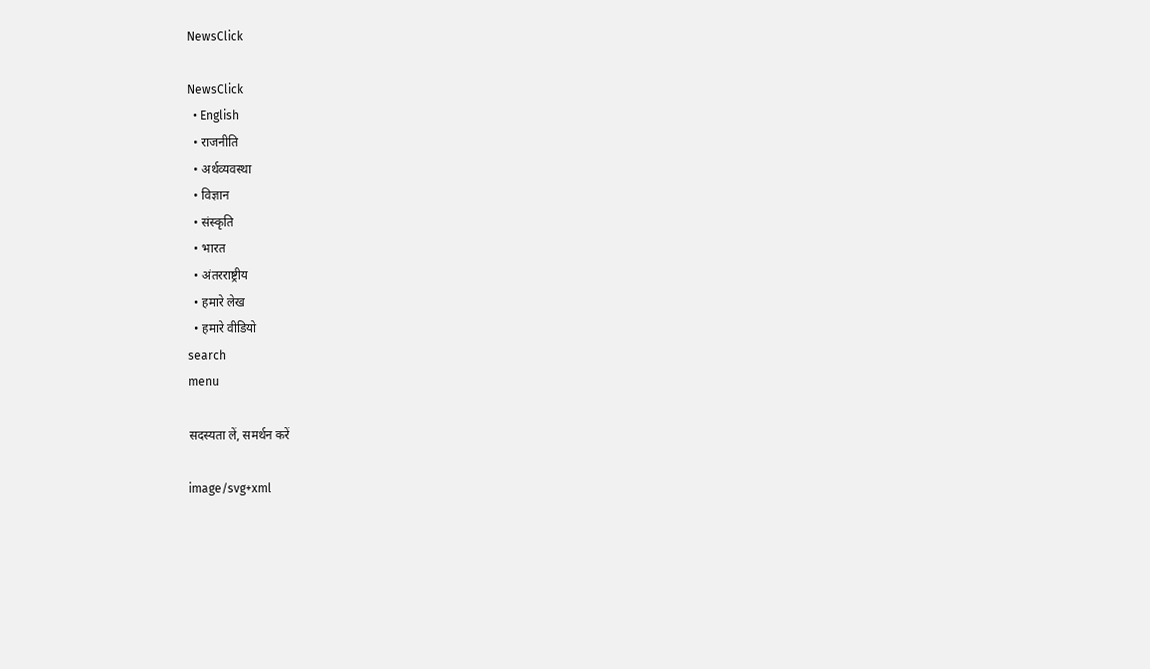NewsClick

NewsClick
  • English
  • राजनीति
  • अर्थव्यवस्था
  • विज्ञान
  • संस्कृति
  • भारत
  • अंतरराष्ट्रीय
  • हमारे लेख
  • हमारे वीडियो
search
menu

सदस्यता लें, समर्थन करें

image/svg+xml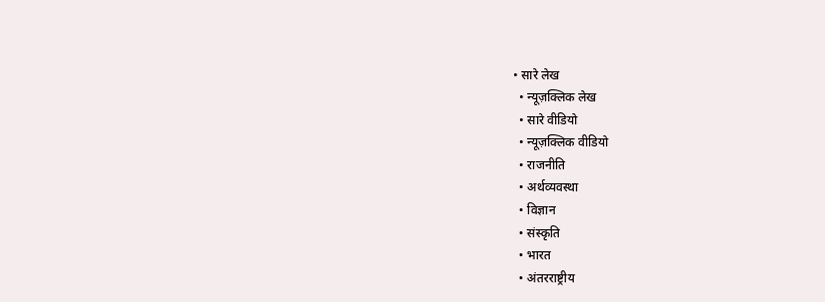• सारे लेख
  • न्यूज़क्लिक लेख
  • सारे वीडियो
  • न्यूज़क्लिक वीडियो
  • राजनीति
  • अर्थव्यवस्था
  • विज्ञान
  • संस्कृति
  • भारत
  • अंतरराष्ट्रीय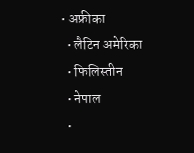• अफ्रीका
  • लैटिन अमेरिका
  • फिलिस्तीन
  • नेपाल
  •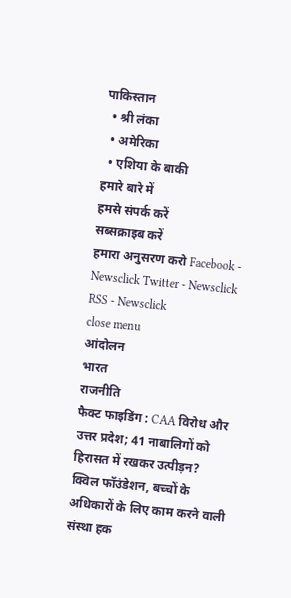पाकिस्तान
  • श्री लंका
  • अमेरिका
  • एशिया के बाकी
हमारे बारे में
हमसे संपर्क करें
सब्सक्राइब करें
हमारा अनुसरण करो Facebook - Newsclick Twitter - Newsclick RSS - Newsclick
close menu
आंदोलन
भारत
राजनीति
फैक्ट फाइडिंग : CAA विरोध और उत्तर प्रदेश; 41 नाबालिगों को हिरासत में रखकर उत्पीड़न?
क्विल फॉउंडेशन, बच्चों के अधिकारों के लिए काम करने वाली संस्था हक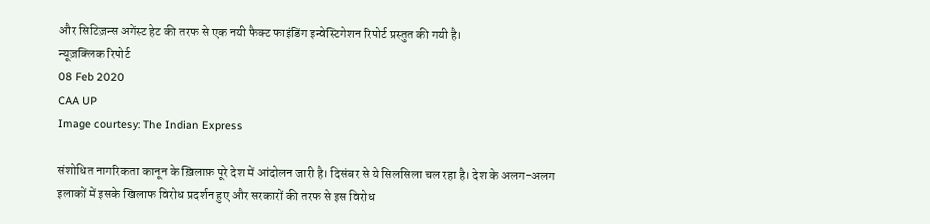और सिटिज़न्स अगेंस्ट हेट की तरफ से एक नयी फैक्ट फाइंडिंग इन्वेस्टिगेशन रिपोर्ट प्रस्तुत की गयी है।
न्यूज़क्लिक रिपोर्ट
08 Feb 2020
CAA UP
Image courtesy: The Indian Express

संशोधित नागरिकता कानून के ख़िलाफ़ पूरे देश में आंदोलन जारी है। दिसंबर से ये सिलसिला चल रहा है। देश के अलग-अलग इलाकों में इसके खिलाफ विरोध प्रदर्शन हुए और सरकारों की तरफ से इस विरोध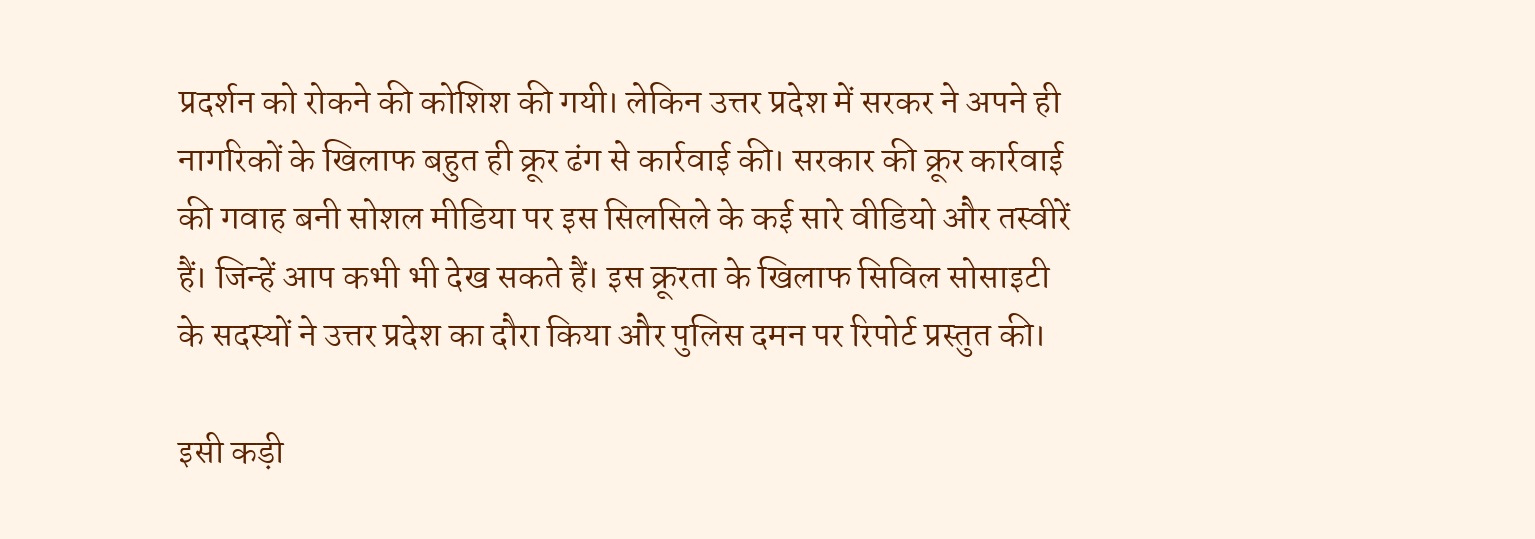प्रदर्शन को रोकने की कोशिश की गयी। लेकिन उत्तर प्रदेश में सरकर ने अपने ही नागरिकों के खिलाफ बहुत ही क्रूर ढंग से कार्रवाई की। सरकार की क्रूर कार्रवाई की गवाह बनी सोशल मीडिया पर इस सिलसिले के कई सारे वीडियो और तस्वीरें हैं। जिन्हें आप कभी भी देख सकते हैं। इस क्रूरता के खिलाफ सिविल सोसाइटी के सदस्यों ने उत्तर प्रदेश का दौरा किया और पुलिस दमन पर रिपोर्ट प्रस्तुत की।

इसी कड़ी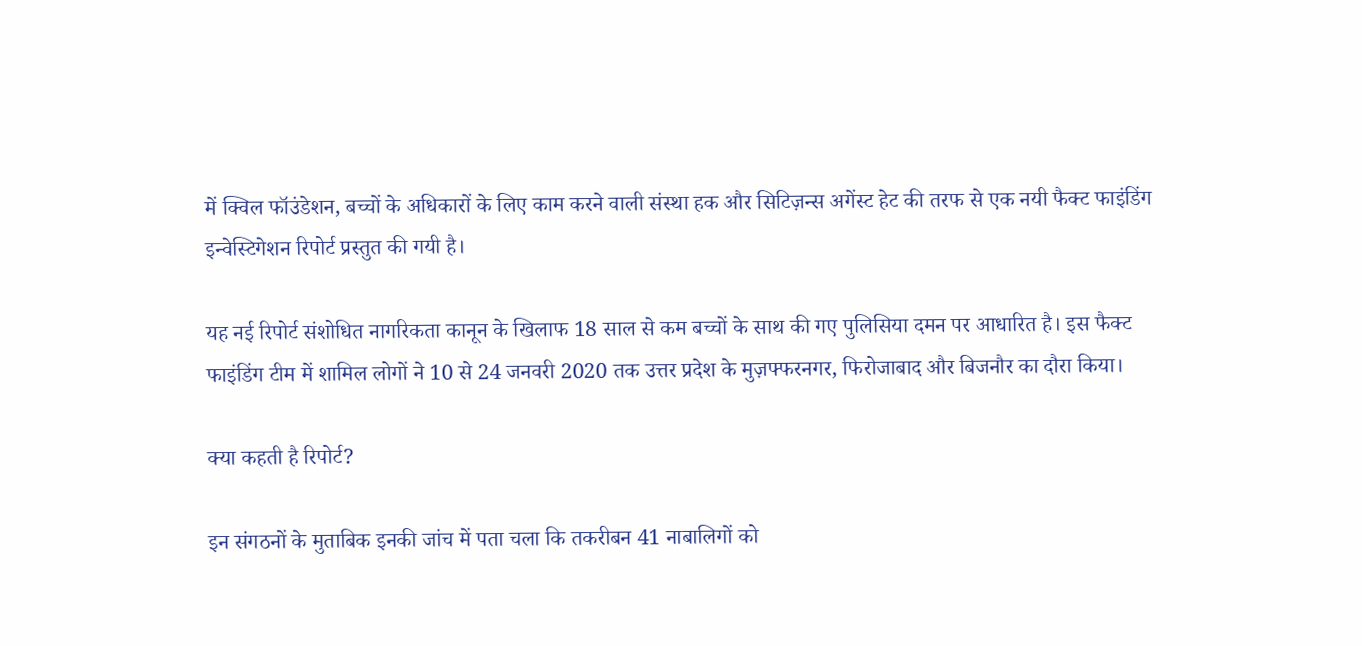में क्विल फॉउंडेशन, बच्चों के अधिकारों के लिए काम करने वाली संस्था हक और सिटिज़न्स अगेंस्ट हेट की तरफ से एक नयी फैक्ट फाइंडिंग इन्वेस्टिगेशन रिपोर्ट प्रस्तुत की गयी है।

यह नई रिपोर्ट संशोधित नागरिकता कानून के खिलाफ 18 साल से कम बच्चों के साथ की गए पुलिसिया दमन पर आधारित है। इस फैक्ट फाइंडिंग टीम में शामिल लोगों ने 10 से 24 जनवरी 2020 तक उत्तर प्रदेश के मुज़फ्फरनगर, फिरोजाबाद और बिजनौर का दौरा किया।

क्या कहती है रिपोर्ट?

इन संगठनों के मुताबिक इनकी जांच में पता चला कि तकरीबन 41 नाबालिगों को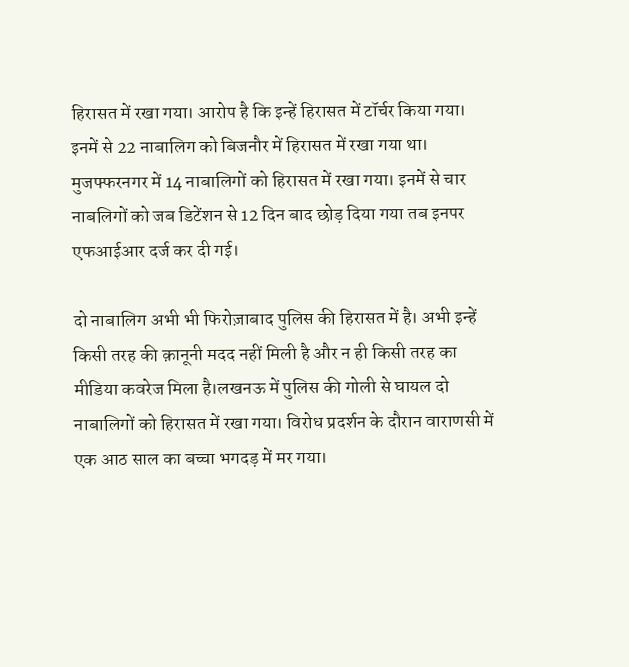हिरासत में रखा गया। आरोप है कि इन्हें हिरासत में टॉर्चर किया गया। इनमें से 22 नाबालिग को बिजनौर में हिरासत में रखा गया था। मुजफ्फरनगर में 14 नाबालिगों को हिरासत में रखा गया। इनमें से चार नाबलिगों को जब डिटेंशन से 12 दिन बाद छोड़ दिया गया तब इनपर एफआईआर दर्ज कर दी गई।

दो नाबालिग अभी भी फिरोज़ाबाद पुलिस की हिरासत में है। अभी इन्हें किसी तरह की क़ानूनी मदद नहीं मिली है और न ही किसी तरह का मीडिया कवरेज मिला है।लखनऊ में पुलिस की गोली से घायल दो नाबालिगों को हिरासत में रखा गया। विरोध प्रदर्शन के दौरान वाराणसी में एक आठ साल का बच्चा भगदड़ में मर गया।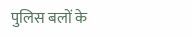पुलिस बलों के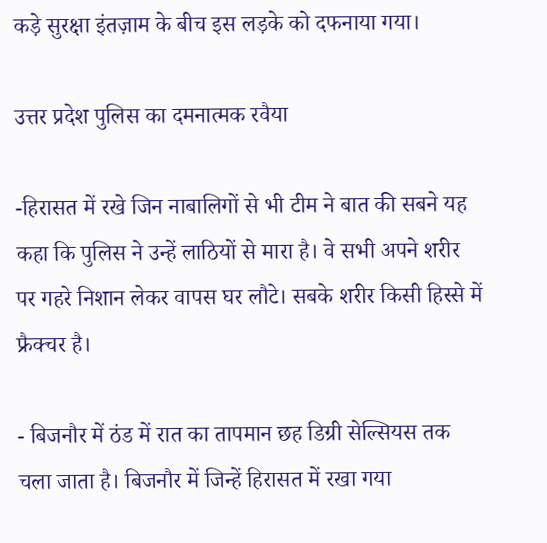कड़े सुरक्षा इंतज़ाम के बीच इस लड़के को दफनाया गया।

उत्तर प्रदेश पुलिस का दमनात्मक रवैया

-हिरासत में रखे जिन नाबालिगों से भी टीम ने बात की सबने यह कहा कि पुलिस ने उन्हें लाठियों से मारा है। वे सभी अपने शरीर पर गहरे निशान लेकर वापस घर लौटे। सबके शरीर किसी हिस्से में फ्रैक्चर है।

- बिजनौर में ठंड में रात का तापमान छह डिग्री सेल्सियस तक चला जाता है। बिजनौर में जिन्हें हिरासत में रखा गया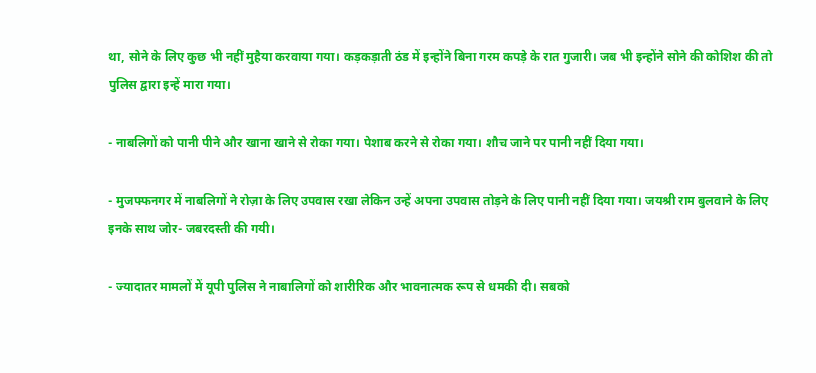था, सोने के लिए कुछ भी नहीं मुहैया करवाया गया। कड़कड़ाती ठंड में इन्होंने बिना गरम कपड़े के रात गुजारी। जब भी इन्होंने सोने की कोशिश की तो पुलिस द्वारा इन्हें मारा गया।

- नाबलिगों को पानी पीने और खाना खाने से रोका गया। पेशाब करने से रोका गया। शौच जाने पर पानी नहीं दिया गया।

- मुजफ्फनगर में नाबलिगों ने रोज़ा के लिए उपवास रखा लेकिन उन्हें अपना उपवास तोड़ने के लिए पानी नहीं दिया गया। जयश्री राम बुलवाने के लिए इनके साथ जोर- जबरदस्ती की गयी।

- ज्यादातर मामलों में यूपी पुलिस ने नाबालिगों को शारीरिक और भावनात्मक रूप से धमकी दी। सबको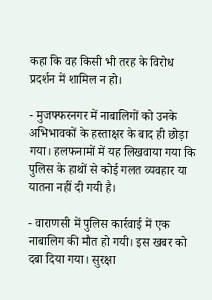कहा कि वह किसी भी तरह के विरोध प्रदर्शन में शामिल न हो।

- मुजफ्फरनगर में नाबालिगों को उनके अभिभावकों के हस्ताक्षर के बाद ही छोड़ा गया। हलफनामों में यह लिखवाया गया कि पुलिस के हाथों से कोई गलत व्यवहार या यातना नहीं दी गयी है।

- वाराणसी में पुलिस कार्रवाई में एक नाबालिग की मौत हो गयी। इस खबर को दबा दिया गया। सुरक्षा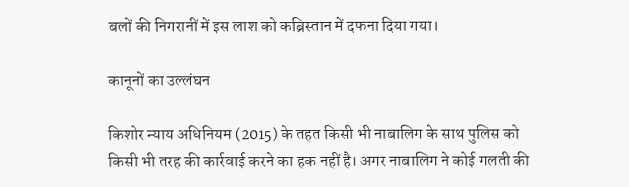बलों की निगरानीं में इस लाश को कब्रिस्तान में दफना दिया गया।

कानूनों का उल्लंघन

किशोर न्याय अधिनियम (2015) के तहत किसी भी नाबालिग के साथ पुलिस को किसी भी तरह की कार्रवाई करने का हक नहीं है। अगर नाबालिग ने कोई गलती की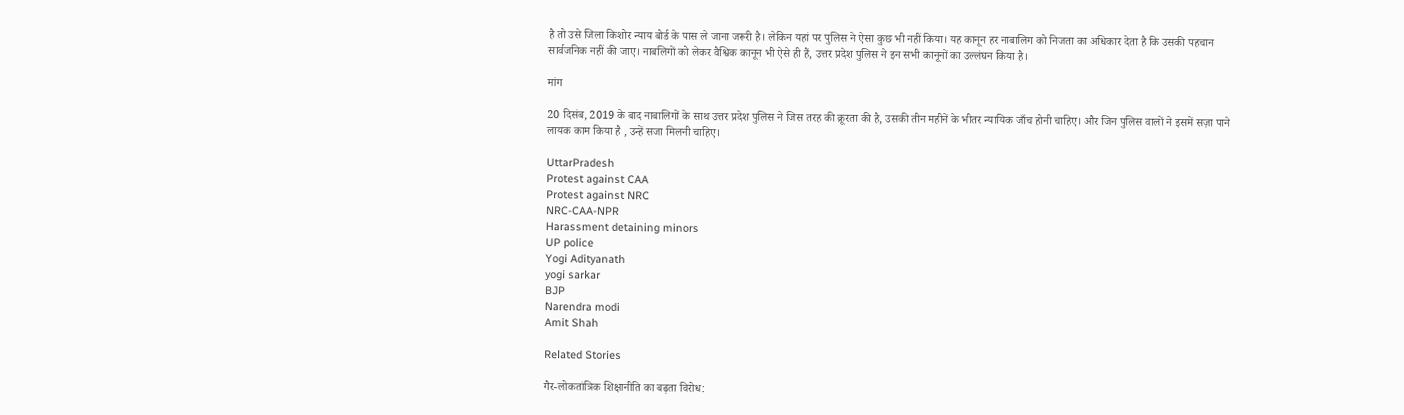है तो उसे जिला किशोर न्याय बोर्ड के पास ले जाना जरूरी है। लेकिन यहां पर पुलिस ने ऐसा कुछ भी नहीं किया। यह कानून हर नाबालिग को निजता का अधिकार देता है कि उसकी पहचान सार्वजनिक नहीं की जाए। नाबलिगों को लेकर वैश्विक कानून भी ऐसे ही हैं, उत्तर प्रदेश पुलिस ने इन सभी कानूनों का उल्लंघन किया है।

मांग

20 दिसंब, 2019 के बाद नाबालिगों के साथ उत्तर प्रदेश पुलिस ने जिस तरह की क्रूरता की है, उसकी तीन महीनें के भीतर न्यायिक जाँच होनी चाहिए। और जिन पुलिस वालों ने इसमें सज़ा पाने लायक काम किया है , उन्हें सजा मिलनी चाहिए।

UttarPradesh
Protest against CAA
Protest against NRC
NRC-CAA-NPR
Harassment detaining minors
UP police
Yogi Adityanath
yogi sarkar
BJP
Narendra modi
Amit Shah

Related Stories

गैर-लोकतांत्रिक शिक्षानीति का बढ़ता विरोध: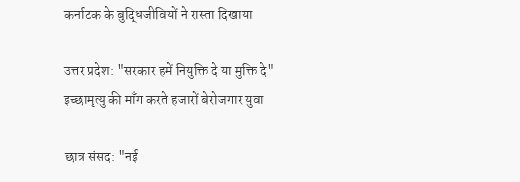कर्नाटक के बुद्धिजीवियों ने रास्ता दिखाया

उत्तर प्रदेश: "सरकार हमें नियुक्ति दे या मुक्ति दे"  इच्छामृत्यु की माँग करते हजारों बेरोजगार युवा

छात्र संसद: "नई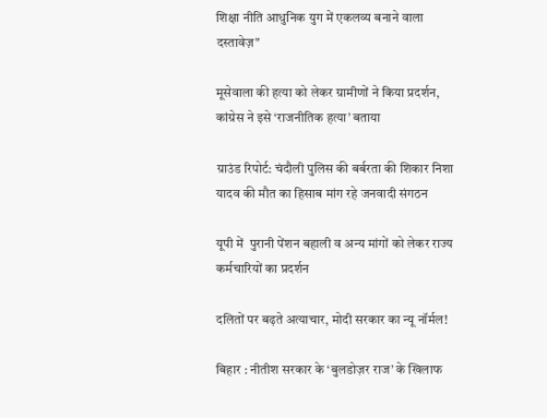शिक्षा नीति आधुनिक युग में एकलव्य बनाने वाला दस्तावेज़"

मूसेवाला की हत्या को लेकर ग्रामीणों ने किया प्रदर्शन, कांग्रेस ने इसे ‘राजनीतिक हत्या’ बताया

ग्राउंड रिपोर्ट: चंदौली पुलिस की बर्बरता की शिकार निशा यादव की मौत का हिसाब मांग रहे जनवादी संगठन

यूपी में  पुरानी पेंशन बहाली व अन्य मांगों को लेकर राज्य कर्मचारियों का प्रदर्शन

दलितों पर बढ़ते अत्याचार, मोदी सरकार का न्यू नॉर्मल!

बिहार : नीतीश सरकार के ‘बुलडोज़र राज’ के खिलाफ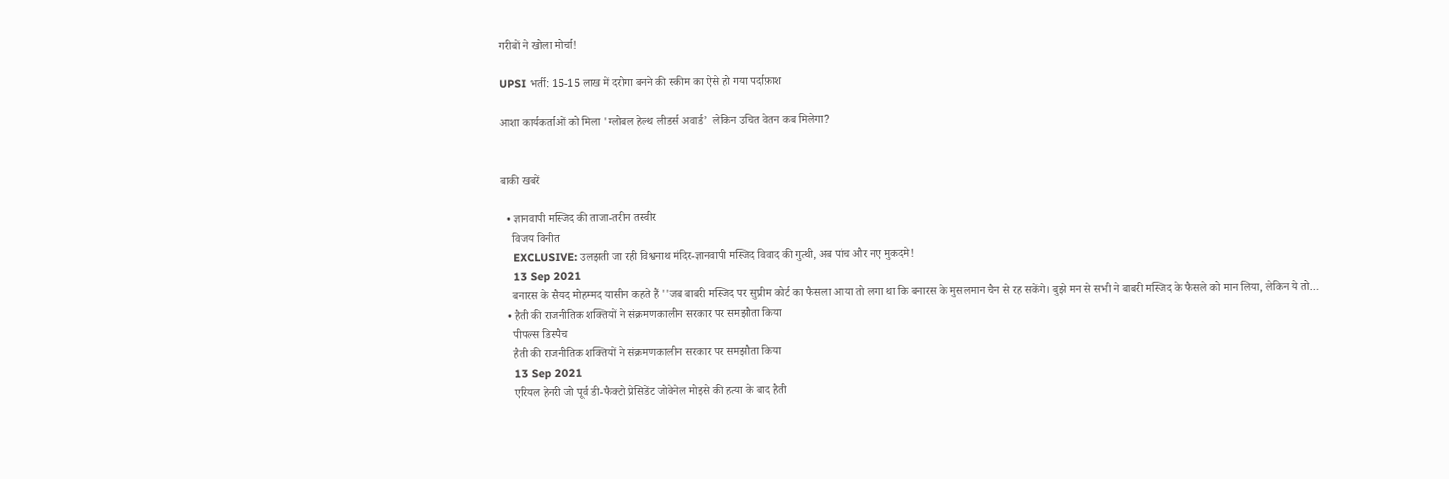गरीबों ने खोला मोर्चा!

UPSI भर्ती: 15-15 लाख में दरोगा बनने की स्कीम का ऐसे हो गया पर्दाफ़ाश

आशा कार्यकर्ताओं को मिला 'ग्लोबल हेल्थ लीडर्स अवार्ड’  लेकिन उचित वेतन कब मिलेगा?


बाकी खबरें

  • ज्ञानवापी मस्जिद की ताजा-तरीन तस्वीर
    विजय विनीत
    EXCLUSIVE: उलझती जा रही विश्वनाथ मंदिर-ज्ञानवापी मस्जिद विवाद की गुत्थी, अब पांच और नए मुकदमे!
    13 Sep 2021
    बनारस के सैयद मोहम्मद यासीन कहते हैं ''जब बाबरी मस्जिद पर सुप्रीम कोर्ट का फैसला आया तो लगा था कि बनारस के मुसलमान चैन से रह सकेंगे। बुझे मन से सभी ने बाबरी मस्जिद के फैसले को मान लिया, लेकिन ये तो…
  • हैती की राजनीतिक शक्तियों ने संक्रमणकालीन सरकार पर समझौता किया
    पीपल्स डिस्पैच
    हैती की राजनीतिक शक्तियों ने संक्रमणकालीन सरकार पर समझौता किया
    13 Sep 2021
    एरियल हेनरी जो पूर्व डी-फैक्टो प्रेसिडेंट जोवेनेल मोइसे की हत्या के बाद हैती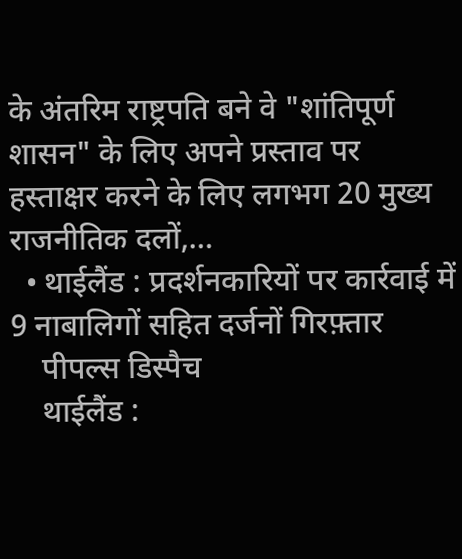के अंतरिम राष्ट्रपति बने वे "शांतिपूर्ण शासन" के लिए अपने प्रस्ताव पर हस्ताक्षर करने के लिए लगभग 20 मुख्य राजनीतिक दलों,…
  • थाईलैंड : प्रदर्शनकारियों पर कार्रवाई में 9 नाबालिगों सहित दर्जनों गिरफ़्तार
    पीपल्स डिस्पैच
    थाईलैंड :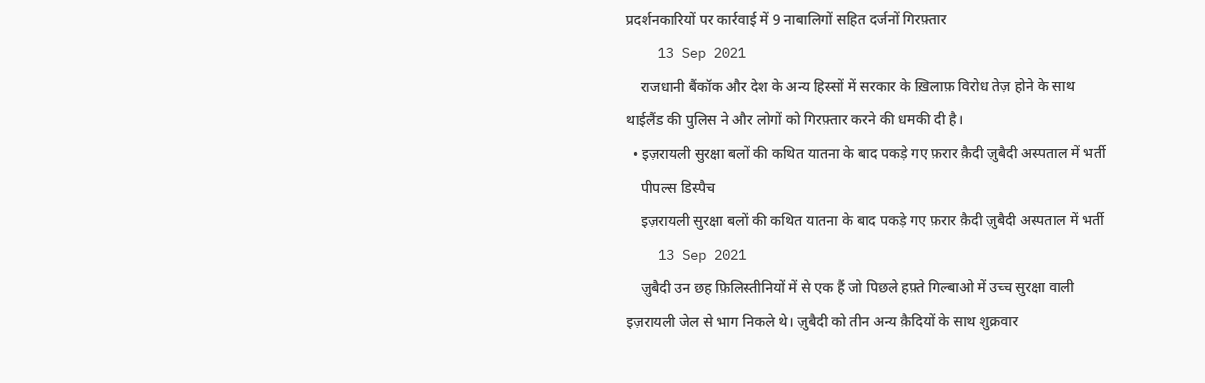प्रदर्शनकारियों पर कार्रवाई में 9 नाबालिगों सहित दर्जनों गिरफ़्तार
    13 Sep 2021
    राजधानी बैंकॉक और देश के अन्य हिस्सों में सरकार के ख़िलाफ़ विरोध तेज़ होने के साथ थाईलैंड की पुलिस ने और लोगों को गिरफ़्तार करने की धमकी दी है।
  • इज़रायली सुरक्षा बलों की कथित यातना के बाद पकड़े गए फ़रार क़ैदी ज़ुबैदी अस्पताल में भर्ती
    पीपल्स डिस्पैच
    इज़रायली सुरक्षा बलों की कथित यातना के बाद पकड़े गए फ़रार क़ैदी ज़ुबैदी अस्पताल में भर्ती
    13 Sep 2021
    ज़ुबैदी उन छह फ़िलिस्तीनियों में से एक हैं जो पिछले हफ़्ते गिल्बाओ में उच्च सुरक्षा वाली इज़रायली जेल से भाग निकले थे। ज़ुबैदी को तीन अन्य क़ैदियों के साथ शुक्रवार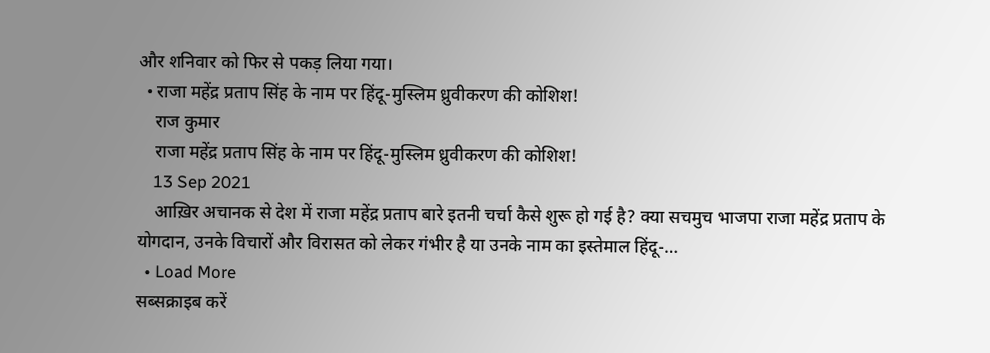और शनिवार को फिर से पकड़ लिया गया।
  • राजा महेंद्र प्रताप सिंह के नाम पर हिंदू-मुस्लिम ध्रुवीकरण की कोशिश!
    राज कुमार
    राजा महेंद्र प्रताप सिंह के नाम पर हिंदू-मुस्लिम ध्रुवीकरण की कोशिश!
    13 Sep 2021
    आख़िर अचानक से देश में राजा महेंद्र प्रताप बारे इतनी चर्चा कैसे शुरू हो गई है? क्या सचमुच भाजपा राजा महेंद्र प्रताप के योगदान, उनके विचारों और विरासत को लेकर गंभीर है या उनके नाम का इस्तेमाल हिंदू-…
  • Load More
सब्सक्राइब करें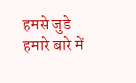हमसे जुडे
हमारे बारे में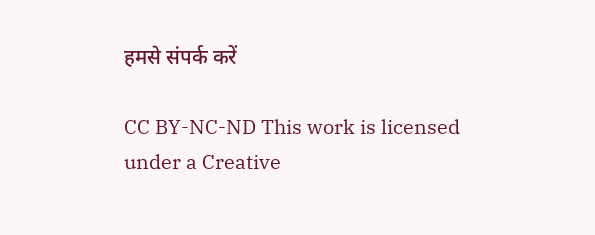हमसे संपर्क करें

CC BY-NC-ND This work is licensed under a Creative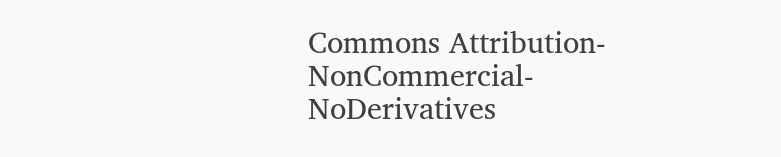Commons Attribution-NonCommercial-NoDerivatives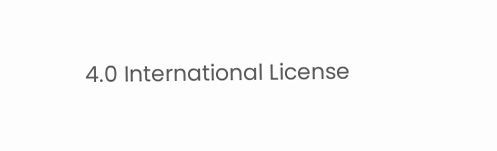4.0 International License